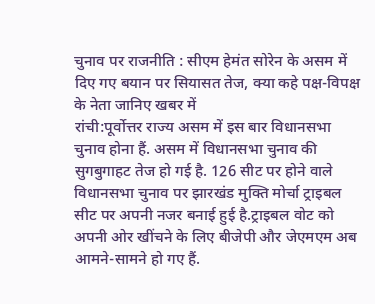चुनाव पर राजनीति : सीएम हेमंत सोरेन के असम में दिए गए बयान पर सियासत तेज, क्या कहे पक्ष-विपक्ष के नेता जानिए खबर में
रांची:पूर्वोत्तर राज्य असम में इस बार विधानसभा चुनाव होना हैं. असम में विधानसभा चुनाव की सुगबुगाहट तेज हो गई है. 126 सीट पर होने वाले विधानसभा चुनाव पर झारखंड मुक्ति मोर्चा ट्राइबल सीट पर अपनी नजर बनाई हुई है.ट्राइबल वोट को अपनी ओर खींचने के लिए बीजेपी और जेएमएम अब आमने-सामने हो गए हैं.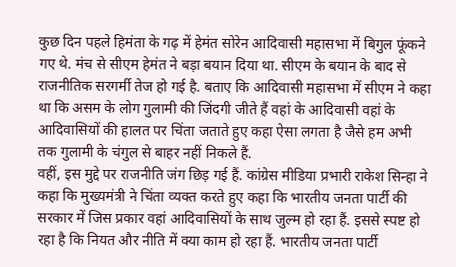कुछ दिन पहले हिमंता के गढ़ में हेमंत सोरेन आदिवासी महासभा में बिगुल फूंकने गए थे. मंच से सीएम हेमंत ने बड़ा बयान दिया था. सीएम के बयान के बाद से राजनीतिक सरगर्मी तेज हो गई है. बताए कि आदिवासी महासभा में सीएम ने कहा था कि असम के लोग गुलामी की जिंदगी जीते हैं वहां के आदिवासी वहां के आदिवासियों की हालत पर चिंता जताते हुए कहा ऐसा लगता है जैसे हम अभी तक गुलामी के चंगुल से बाहर नहीं निकले हैं.
वहीं, इस मुद्दे पर राजनीति जंग छिड़ गई हैं. कांग्रेस मीडिया प्रभारी राकेश सिन्हा ने कहा कि मुख्यमंत्री ने चिंता व्यक्त करते हुए कहा कि भारतीय जनता पार्टी की सरकार में जिस प्रकार वहां आदिवासियों के साथ जुल्म हो रहा हैं. इससे स्पष्ट हो रहा है कि नियत और नीति में क्या काम हो रहा हैं. भारतीय जनता पार्टी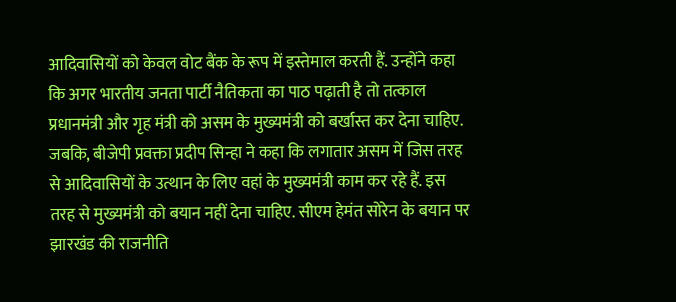आदिवासियों को केवल वोट बैंक के रूप में इस्तेमाल करती हैं. उन्होंने कहा कि अगर भारतीय जनता पार्टी नैतिकता का पाठ पढ़ाती है तो तत्काल प्रधानमंत्री और गृह मंत्री को असम के मुख्यमंत्री को बर्खास्त कर देना चाहिए.
जबकि, बीजेपी प्रवक्ता प्रदीप सिन्हा ने कहा कि लगातार असम में जिस तरह से आदिवासियों के उत्थान के लिए वहां के मुख्यमंत्री काम कर रहे हैं. इस तरह से मुख्यमंत्री को बयान नहीं देना चाहिए. सीएम हेमंत सोरेन के बयान पर झारखंड की राजनीति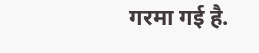गरमा गई है.